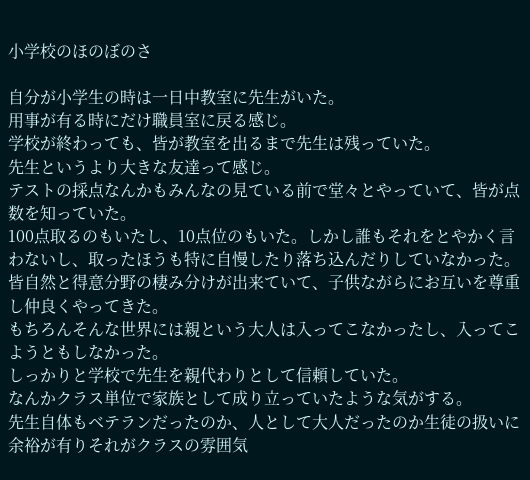小学校のほのぼのさ

自分が小学生の時は一日中教室に先生がいた。
用事が有る時にだけ職員室に戻る感じ。
学校が終わっても、皆が教室を出るまで先生は残っていた。
先生というより大きな友達って感じ。
テストの採点なんかもみんなの見ている前で堂々とやっていて、皆が点数を知っていた。
100点取るのもいたし、10点位のもいた。しかし誰もそれをとやかく言わないし、取ったほうも特に自慢したり落ち込んだりしていなかった。
皆自然と得意分野の棲み分けが出来ていて、子供ながらにお互いを尊重し仲良くやってきた。
もちろんそんな世界には親という大人は入ってこなかったし、入ってこようともしなかった。
しっかりと学校で先生を親代わりとして信頼していた。
なんかクラス単位で家族として成り立っていたような気がする。
先生自体もベテランだったのか、人として大人だったのか生徒の扱いに余裕が有りそれがクラスの雰囲気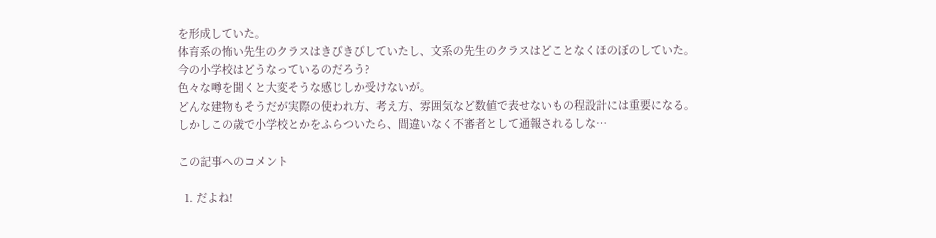を形成していた。
体育系の怖い先生のクラスはきびきびしていたし、文系の先生のクラスはどことなくほのぼのしていた。
今の小学校はどうなっているのだろう?
色々な噂を聞くと大変そうな感じしか受けないが。
どんな建物もそうだが実際の使われ方、考え方、雰囲気など数値で表せないもの程設計には重要になる。
しかしこの歳で小学校とかをふらついたら、間違いなく不審者として通報されるしな…

この記事へのコメント

  1. だよね!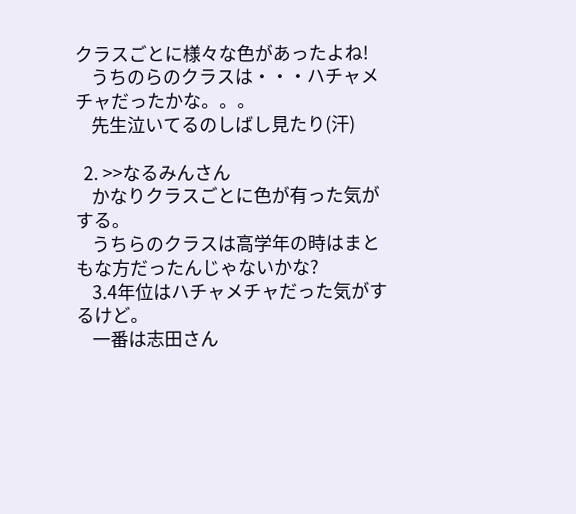クラスごとに様々な色があったよね!
    うちのらのクラスは・・・ハチャメチャだったかな。。。
    先生泣いてるのしばし見たり(汗)

  2. >>なるみんさん
    かなりクラスごとに色が有った気がする。
    うちらのクラスは高学年の時はまともな方だったんじゃないかな?
    3.4年位はハチャメチャだった気がするけど。
    一番は志田さん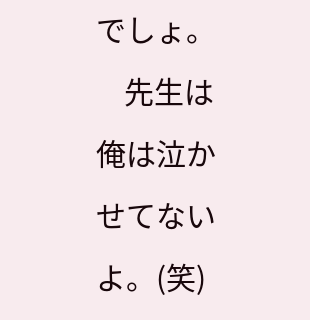でしょ。
    先生は俺は泣かせてないよ。(笑)